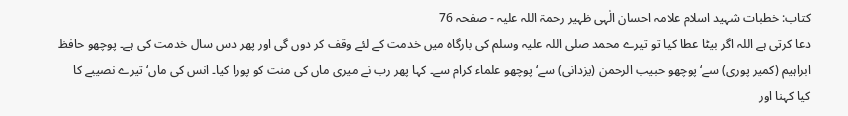کتاب: خطبات شہید اسلام علامہ احسان الٰہی ظہیر رحمۃ اللہ علیہ - صفحہ 76
دعا کرتی ہے اللہ اگر بیٹا عطا کیا تو تیرے محمد صلی اللہ علیہ وسلم کی بارگاہ میں خدمت کے لئے وقف کر دوں گی اور پھر دس سال خدمت کی ہے۔ پوچھو حافظ ابراہیم (کمیر پوری) سے‘ پوچھو حبیب الرحمن (یزدانی) سے‘ پوچھو علماء کرام سے۔ کہا پھر رب نے میری ماں کی منت کو پورا کیا۔ انس کی ماں‘ تیرے نصیبے کا کیا کہنا اور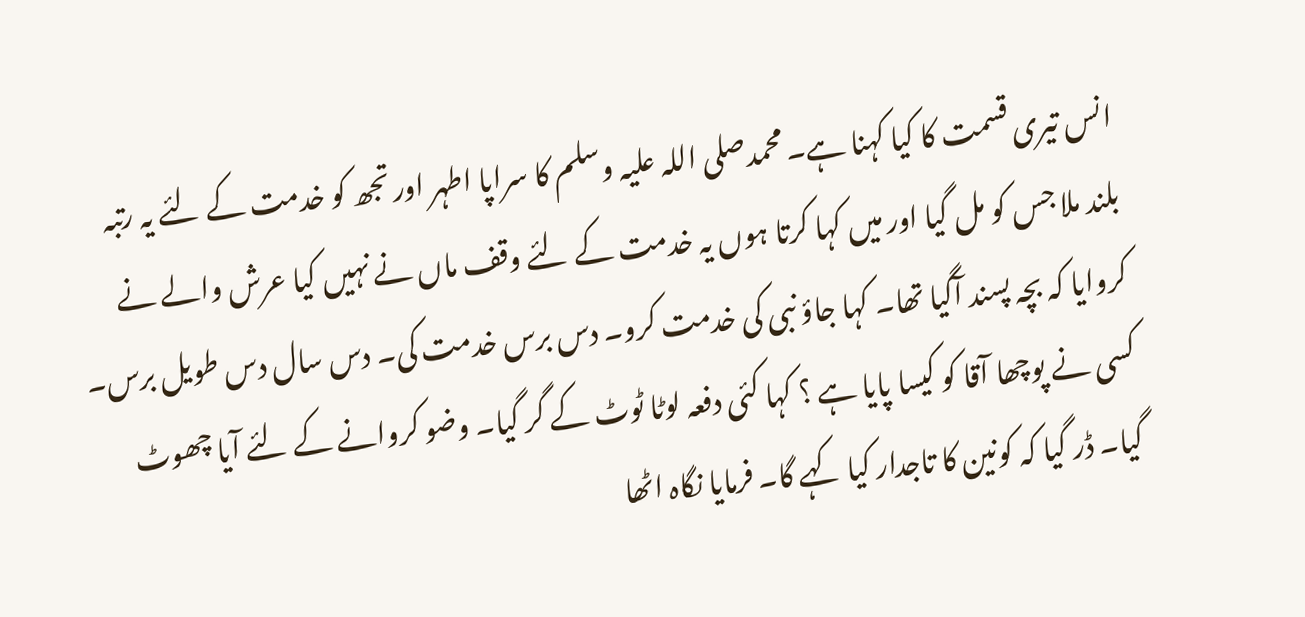انس تیری قسمت کا کیا کہنا ہے۔ محمدصلی اللہ علیہ وسلم کا سراپا اطہر اور تجھ کو خدمت کے لئے یہ رتبہ بلند ملا جس کو مل گیا اور میں کہا کرتا ہوں یہ خدمت کے لئے وقف ماں نے نہیں کیا عرش والے نے کروایا کہ بچہ پسند آگیا تھا۔ کہا جاؤ نبی کی خدمت کرو۔ دس برس خدمت کی۔ دس سال دس طویل برس۔ کسی نے پوچھا آقا کو کیسا پایا ہے ؟ کہا کئی دفعہ لوٹا ٹوٹ کے گر گیا۔ وضو کروانے کے لئے آیا چھوٹ گیا۔ ڈر گیا کہ کونین کا تاجدار کیا کہے گا۔ فرمایا نگاہ اٹھا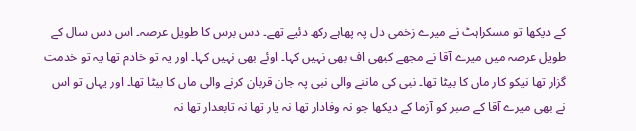کے دیکھا تو مسکراہٹ نے میرے زخمی دل پہ پھاہے رکھ دئیے تھے۔ دس برس کا طویل عرصہ۔ اس دس سال کے طویل عرصہ میں میرے آقا نے مجھے کبھی اف بھی نہیں کہا۔ اوئے بھی نہیں کہا۔ اور یہ تو خادم تھا یہ تو خدمت گزار تھا نیکو کار ماں کا بیٹا تھا۔ نبی کی ماننے والی نبی پہ جان قربان کرنے والی ماں کا بیٹا تھا۔ اور یہاں تو اس نے بھی میرے آقا کے صبر کو آزما کے دیکھا جو نہ وفادار تھا نہ یار تھا نہ تابعدار تھا نہ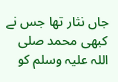جاں نثار تھا جس نے کبھی محمد صلی اللہ علیہ وسلم کو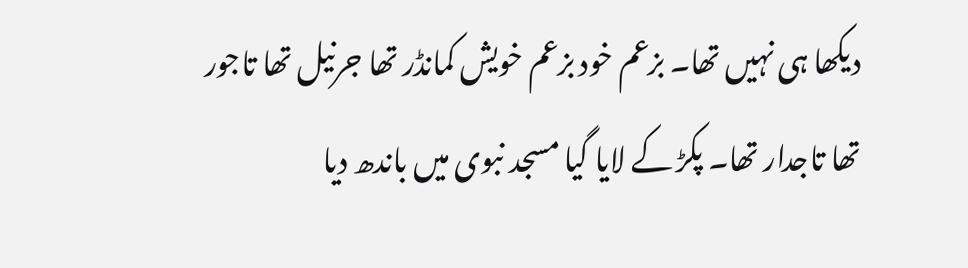دیکھا ہی نہیں تھا۔ بزعم خود بزعم خویش کمانڈر تھا جرنیل تھا تاجور تھا تاجدار تھا۔ پکڑ کے لایا گیا مسجد نبوی میں باندھ دیا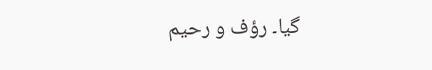گیا۔ رؤف و رحیم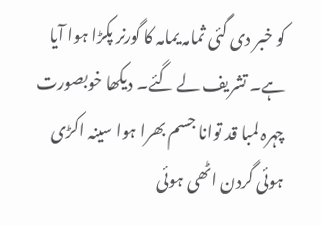کو خبر دی گئی ثمامہ یمامہ کا گورنر پکڑا ہوا آیا ہے۔ تشریف لے گئے۔ دیکھا خوبصورت چہرہ لمبا قد توانا جسم بھرا ہوا سینہ اکڑی ہوئی گردن اٹھی ہوئی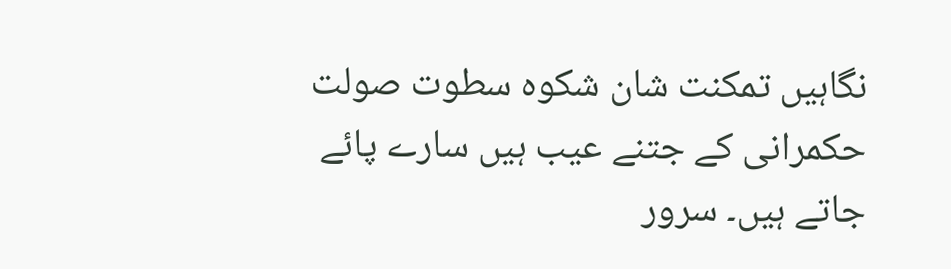نگاہیں تمکنت شان شکوہ سطوت صولت حکمرانی کے جتنے عیب ہیں سارے پائے جاتے ہیں۔ سرور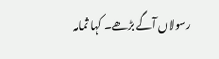رسولاں آگے بڑھے۔ کہا ثمامہ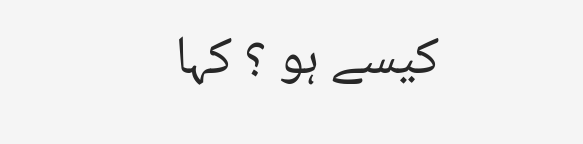کیسے ہو ؟ کہا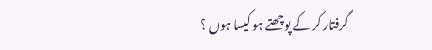گرفتار کر کے پوچھتے ہو کیسا ہوں ؟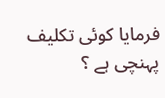فرمایا کوئی تکلیف پہنچی ہے ؟